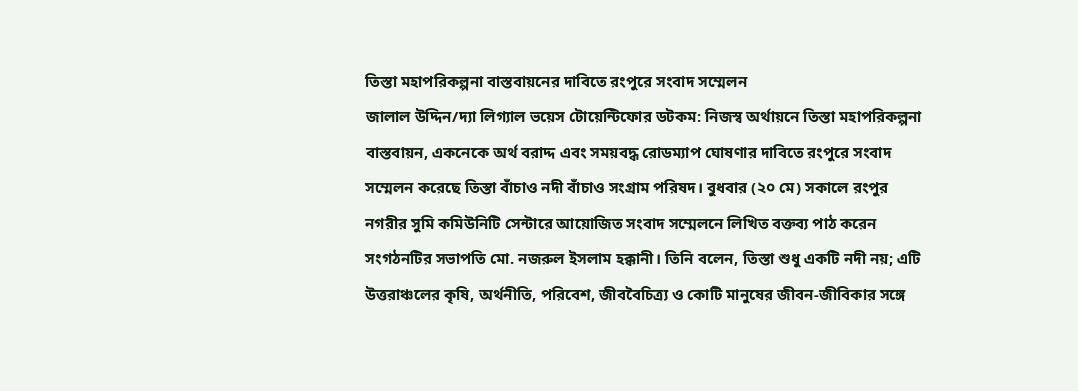তিস্তা মহাপরিকল্পনা বাস্তবায়নের দাবিতে রংপুরে সংবাদ সম্মেলন
জালাল উদ্দিন/দ্যা লিগ্যাল ভয়েস টোয়েন্টিফোর ডটকম: নিজস্ব অর্থায়নে তিস্তা মহাপরিকল্পনা বাস্তবায়ন, একনেকে অর্থ বরাদ্দ এবং সময়বদ্ধ রোডম্যাপ ঘোষণার দাবিতে রংপুরে সংবাদ সম্মেলন করেছে তিস্তা বাঁচাও নদী বাঁচাও সংগ্রাম পরিষদ। বুধবার (২০ মে) সকালে রংপুর নগরীর সুমি কমিউনিটি সেন্টারে আয়োজিত সংবাদ সম্মেলনে লিখিত বক্তব্য পাঠ করেন সংগঠনটির সভাপতি মো. নজরুল ইসলাম হক্কানী। তিনি বলেন, তিস্তা শুধু একটি নদী নয়; এটি উত্তরাঞ্চলের কৃষি, অর্থনীতি, পরিবেশ, জীববৈচিত্র্য ও কোটি মানুষের জীবন-জীবিকার সঙ্গে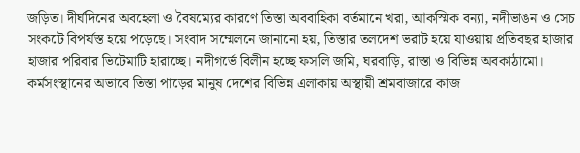জড়িত। দীর্ঘদিনের অবহেলা ও বৈষম্যের কারণে তিস্তা অববাহিকা বর্তমানে খরা, আকস্মিক বন্যা, নদীভাঙন ও সেচ সংকটে বিপর্যস্ত হয়ে পড়েছে। সংবাদ সম্মেলনে জানানো হয়, তিস্তার তলদেশ ভরাট হয়ে যাওয়ায় প্রতিবছর হাজার হাজার পরিবার ভিটেমাটি হারাচ্ছে। নদীগর্ভে বিলীন হচ্ছে ফসলি জমি, ঘরবাড়ি, রাস্তা ও বিভিন্ন অবকাঠামো। কর্মসংস্থানের অভাবে তিস্তা পাড়ের মানুষ দেশের বিভিন্ন এলাকায় অস্থায়ী শ্রমবাজারে কাজ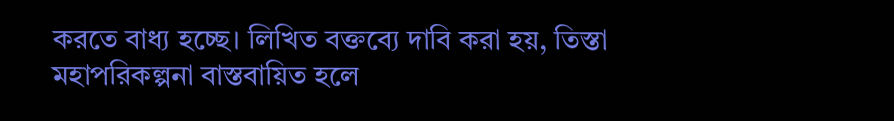করতে বাধ্য হচ্ছে। লিখিত বক্তব্যে দাবি করা হয়, তিস্তা মহাপরিকল্পনা বাস্তবায়িত হলে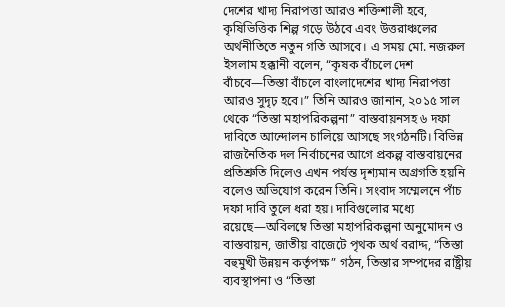দেশের খাদ্য নিরাপত্তা আরও শক্তিশালী হবে, কৃষিভিত্তিক শিল্প গড়ে উঠবে এবং উত্তরাঞ্চলের অর্থনীতিতে নতুন গতি আসবে। এ সময় মো. নজরুল ইসলাম হক্কানী বলেন, “কৃষক বাঁচলে দেশ বাঁচবে—তিস্তা বাঁচলে বাংলাদেশের খাদ্য নিরাপত্তা আরও সুদৃঢ় হবে।” তিনি আরও জানান, ২০১৫ সাল থেকে “তিস্তা মহাপরিকল্পনা” বাস্তবায়নসহ ৬ দফা দাবিতে আন্দোলন চালিয়ে আসছে সংগঠনটি। বিভিন্ন রাজনৈতিক দল নির্বাচনের আগে প্রকল্প বাস্তবায়নের প্রতিশ্রুতি দিলেও এখন পর্যন্ত দৃশ্যমান অগ্রগতি হয়নি বলেও অভিযোগ করেন তিনি। সংবাদ সম্মেলনে পাঁচ দফা দাবি তুলে ধরা হয়। দাবিগুলোর মধ্যে রয়েছে—অবিলম্বে তিস্তা মহাপরিকল্পনা অনুমোদন ও বাস্তবায়ন, জাতীয় বাজেটে পৃথক অর্থ বরাদ্দ, “তিস্তা বহুমুখী উন্নয়ন কর্তৃপক্ষ” গঠন, তিস্তার সম্পদের রাষ্ট্রীয় ব্যবস্থাপনা ও “তিস্তা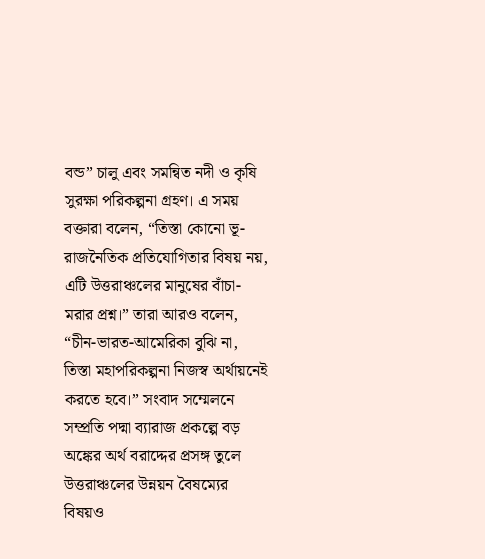বন্ড” চালু এবং সমন্বিত নদী ও কৃষি সুরক্ষা পরিকল্পনা গ্রহণ। এ সময় বক্তারা বলেন, “তিস্তা কোনো ভূ-রাজনৈতিক প্রতিযোগিতার বিষয় নয়, এটি উত্তরাঞ্চলের মানুষের বাঁচা-মরার প্রশ্ন।” তারা আরও বলেন, “চীন-ভারত-আমেরিকা বুঝি না, তিস্তা মহাপরিকল্পনা নিজস্ব অর্থায়নেই করতে হবে।” সংবাদ সম্মেলনে সম্প্রতি পদ্মা ব্যারাজ প্রকল্পে বড় অঙ্কের অর্থ বরাদ্দের প্রসঙ্গ তুলে উত্তরাঞ্চলের উন্নয়ন বৈষম্যের বিষয়ও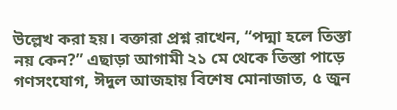উল্লেখ করা হয়। বক্তারা প্রশ্ন রাখেন, “পদ্মা হলে তিস্তা নয় কেন?” এছাড়া আগামী ২১ মে থেকে তিস্তা পাড়ে গণসংযোগ, ঈদুল আজহায় বিশেষ মোনাজাত, ৫ জুন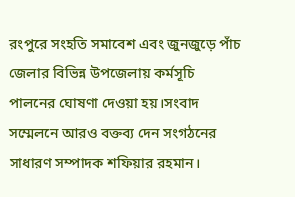রংপুরে সংহতি সমাবেশ এবং জুনজুড়ে পাঁচ জেলার বিভিন্ন উপজেলায় কর্মসূচি পালনের ঘোষণা দেওয়া হয়।সংবাদ সম্মেলনে আরও বক্তব্য দেন সংগঠনের সাধারণ সম্পাদক শফিয়ার রহমান।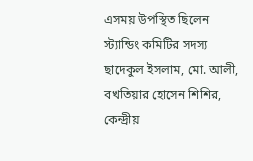এসময় উপস্থিত ছিলেন স্ট্যান্ডিং কমিটির সদস্য ছাদেকুল ইসলাম, মো. আলী, বখতিয়ার হোসেন শিশির, কেন্দ্রীয়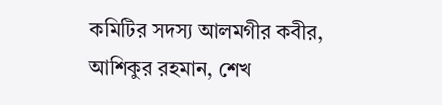কমিটির সদস্য আলমগীর কবীর, আশিকুর রহমান, শেখ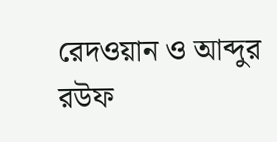রেদওয়ান ও আব্দুর রউফ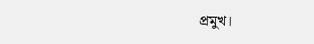প্রমুখ।